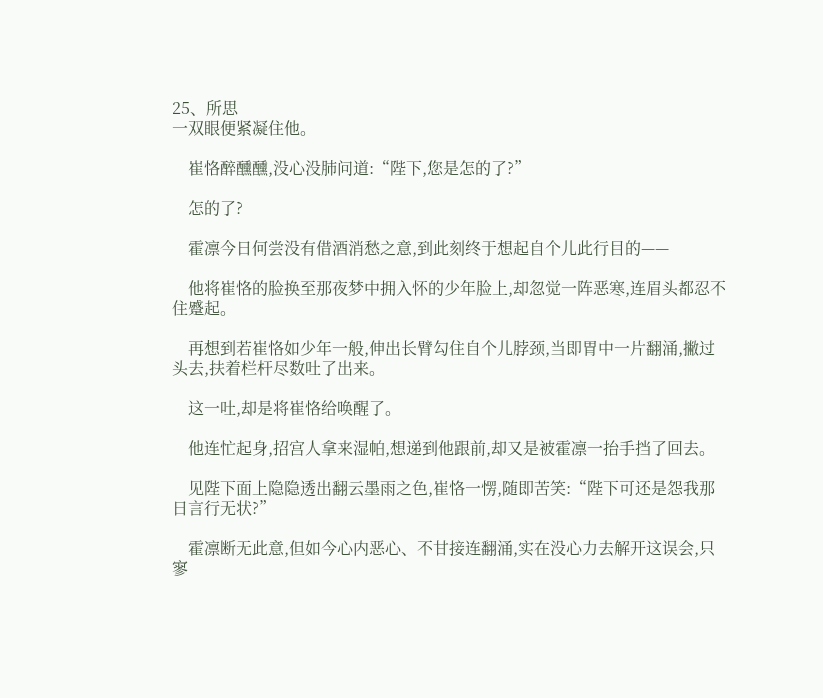25、所思
一双眼便紧凝住他。

    崔恪醉醺醺,没心没肺问道:“陛下,您是怎的了?”

    怎的了?

    霍凛今日何尝没有借酒消愁之意,到此刻终于想起自个儿此行目的——

    他将崔恪的脸换至那夜梦中拥入怀的少年脸上,却忽觉一阵恶寒,连眉头都忍不住蹙起。

    再想到若崔恪如少年一般,伸出长臂勾住自个儿脖颈,当即胃中一片翻涌,撇过头去,扶着栏杆尽数吐了出来。

    这一吐,却是将崔恪给唤醒了。

    他连忙起身,招宫人拿来湿帕,想递到他跟前,却又是被霍凛一抬手挡了回去。

    见陛下面上隐隐透出翻云墨雨之色,崔恪一愣,随即苦笑:“陛下可还是怨我那日言行无状?”

    霍凛断无此意,但如今心内恶心、不甘接连翻涌,实在没心力去解开这误会,只寥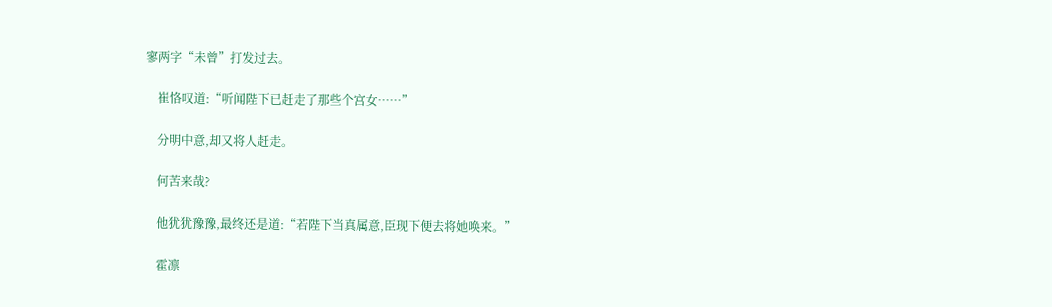寥两字“未曾”打发过去。

    崔恪叹道:“听闻陛下已赶走了那些个宫女……”

    分明中意,却又将人赶走。

    何苦来哉?

    他犹犹豫豫,最终还是道:“若陛下当真属意,臣现下便去将她唤来。”

    霍凛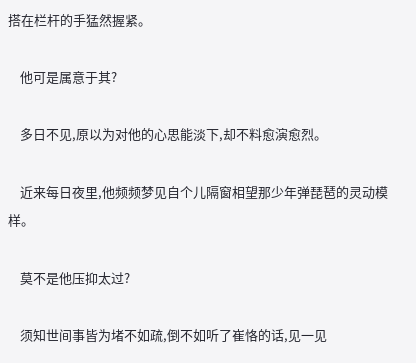搭在栏杆的手猛然握紧。

    他可是属意于其?

    多日不见,原以为对他的心思能淡下,却不料愈演愈烈。

    近来每日夜里,他频频梦见自个儿隔窗相望那少年弹琵琶的灵动模样。

    莫不是他压抑太过?

    须知世间事皆为堵不如疏,倒不如听了崔恪的话,见一见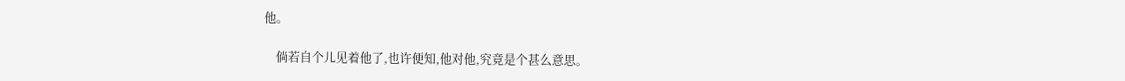他。

    倘若自个儿见着他了,也许便知,他对他,究竟是个甚么意思。